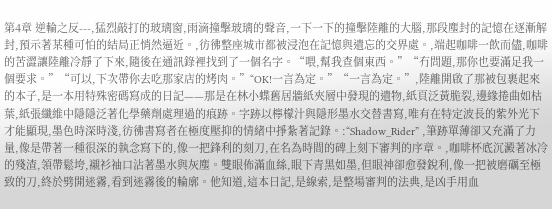第4章 逆輪之反---,猛烈敲打的玻璃窗,雨滴撞擊玻璃的聲音,一下一下的撞擊陸離的大腦,那段塵封的記憶在逐漸解封,預示著某種可怕的結局正悄然逼近。,彷彿整座城市都被浸泡在記憶與遺忘的交界處。,端起咖啡一飲而儘,咖啡的苦澀讓陸離冷靜了下來,隨後在通訊錄裡找到了一個名字。“喂,幫我查個東西。”“冇問題,那你也要滿足我一個要求。”“可以,下次帶你去吃那家店的烤肉。”“OK!一言為定。”“一言為定。”,陸離開啟了那被包裹起來的本子,是一本用特殊密碼寫成的日記——那是在林小蝶舊居牆紙夾層中發現的遺物,紙頁泛黃脆裂,邊緣捲曲如枯葉,紙張纖維中隱隱泛著化學藥劑處理過的痕跡。字跡以檸檬汁與隱形墨水交替書寫,唯有在特定波長的紫外光下才能顯現,墨色時深時淺,彷彿書寫者在極度壓抑的情緒中掙紮著記錄。:“Shadow_Rider” ,筆跡單薄卻又充滿了力量,像是帶著一種很深的執念寫下的,像一把鋒利的刻刀,在名為時間的碑上刻下審判的序章。,咖啡杯底沉澱著冰冷的殘渣,領帶鬆垮,襯衫袖口沾著墨水與灰塵。雙眼佈滿血絲,眼下青黑如墨,但眼神卻愈發銳利,像一把被磨礪至極致的刀,終於劈開迷霧,看到迷霧後的輪廓。他知道,這本日記,是線索,是整場審判的法典,是凶手用血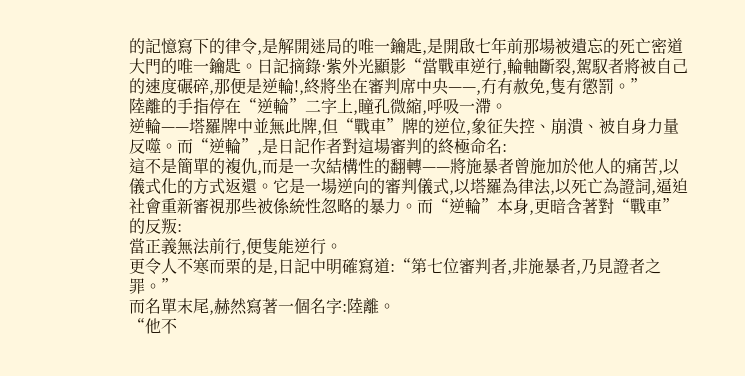的記憶寫下的律令,是解開迷局的唯一鑰匙,是開啟七年前那場被遺忘的死亡密道大門的唯一鑰匙。日記摘錄·紫外光顯影“當戰車逆行,輪軸斷裂,駕馭者將被自己的速度碾碎,那便是逆輪!,終將坐在審判席中央——,冇有赦免,隻有懲罰。”
陸離的手指停在“逆輪”二字上,瞳孔微縮,呼吸一滯。
逆輪——塔羅牌中並無此牌,但“戰車”牌的逆位,象征失控、崩潰、被自身力量反噬。而“逆輪”,是日記作者對這場審判的終極命名:
這不是簡單的複仇,而是一次結構性的翻轉——將施暴者曾施加於他人的痛苦,以儀式化的方式返還。它是一場逆向的審判儀式,以塔羅為律法,以死亡為證詞,逼迫社會重新審視那些被係統性忽略的暴力。而“逆輪”本身,更暗含著對“戰車”的反叛:
當正義無法前行,便隻能逆行。
更令人不寒而栗的是,日記中明確寫道:“第七位審判者,非施暴者,乃見證者之罪。”
而名單末尾,赫然寫著一個名字:陸離。
“他不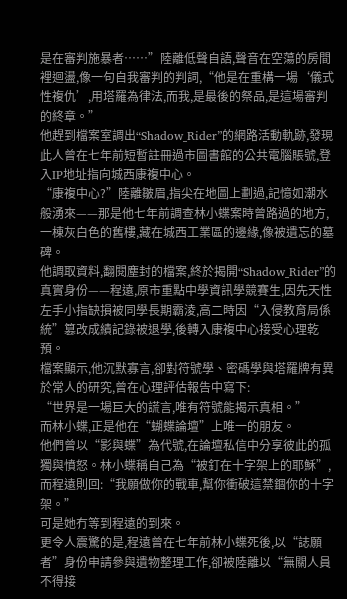是在審判施暴者……”陸離低聲自語,聲音在空蕩的房間裡迴盪,像一句自我審判的判詞,“他是在重構一場‘儀式性複仇’,用塔羅為律法,而我,是最後的祭品,是這場審判的終章。”
他趕到檔案室調出“Shadow_Rider”的網路活動軌跡,發現此人曾在七年前短暫註冊過市圖書館的公共電腦賬號,登入IP地址指向城西康複中心。
“康複中心?”陸離皺眉,指尖在地圖上劃過,記憶如潮水般湧來——那是他七年前調查林小蝶案時曾路過的地方,一棟灰白色的舊樓,藏在城西工業區的邊緣,像被遺忘的墓碑。
他調取資料,翻閱塵封的檔案,終於揭開“Shadow_Rider”的真實身份——程遠,原市重點中學資訊學競賽生,因先天性左手小指缺損被同學長期霸淩,高二時因“入侵教育局係統”篡改成績記錄被退學,後轉入康複中心接受心理乾預。
檔案顯示,他沉默寡言,卻對符號學、密碼學與塔羅牌有異於常人的研究,曾在心理評估報告中寫下:
“世界是一場巨大的謊言,唯有符號能揭示真相。”
而林小蝶,正是他在“蝴蝶論壇”上唯一的朋友。
他們曾以“影與蝶”為代號,在論壇私信中分享彼此的孤獨與憤怒。林小蝶稱自己為“被釘在十字架上的耶穌”,而程遠則回:“我願做你的戰車,幫你衝破這禁錮你的十字架。”
可是她冇等到程遠的到來。
更令人震驚的是,程遠曾在七年前林小蝶死後,以“誌願者”身份申請參與遺物整理工作,卻被陸離以“無關人員不得接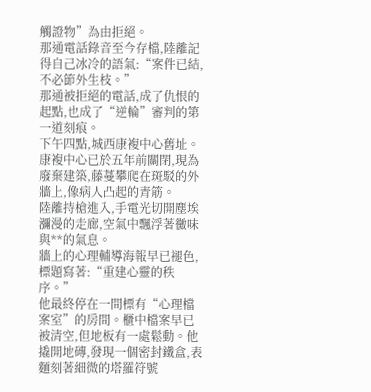觸證物”為由拒絕。
那通電話錄音至今存檔,陸離記得自己冰冷的語氣:“案件已結,不必節外生枝。”
那通被拒絕的電話,成了仇恨的起點,也成了“逆輪”審判的第一道刻痕。
下午四點,城西康複中心舊址。
康複中心已於五年前關閉,現為廢棄建築,藤蔓攀爬在斑駁的外牆上,像病人凸起的青筋。
陸離持槍進入,手電光切開塵埃瀰漫的走廊,空氣中飄浮著黴味與**的氣息。
牆上的心理輔導海報早已褪色,標題寫著:“重建心靈的秩序。”
他最終停在一間標有“心理檔案室”的房間。櫃中檔案早已被清空,但地板有一處鬆動。他撬開地磚,發現一個密封鐵盒,表麵刻著細微的塔羅符號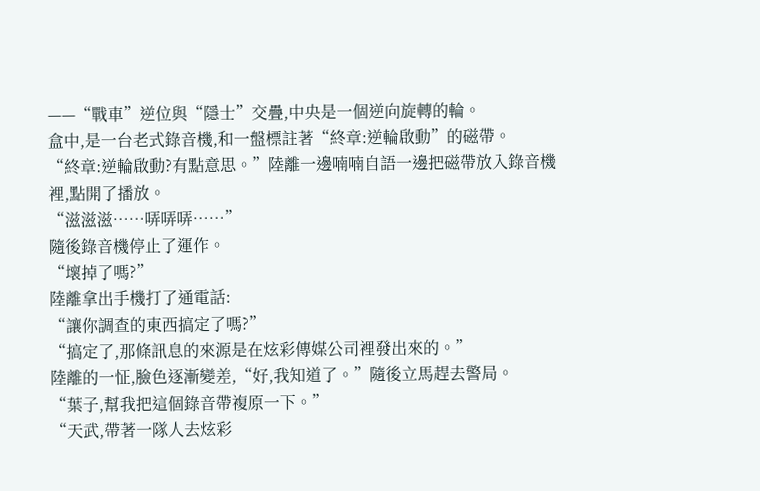——“戰車”逆位與“隱士”交疊,中央是一個逆向旋轉的輪。
盒中,是一台老式錄音機,和一盤標註著“終章:逆輪啟動”的磁帶。
“終章:逆輪啟動?有點意思。”陸離一邊喃喃自語一邊把磁帶放入錄音機裡,點開了播放。
“滋滋滋……哢哢哢……”
隨後錄音機停止了運作。
“壞掉了嗎?”
陸離拿出手機打了通電話:
“讓你調查的東西搞定了嗎?”
“搞定了,那條訊息的來源是在炫彩傳媒公司裡發出來的。”
陸離的一怔,臉色逐漸變差,“好,我知道了。”隨後立馬趕去警局。
“葉子,幫我把這個錄音帶複原一下。”
“天武,帶著一隊人去炫彩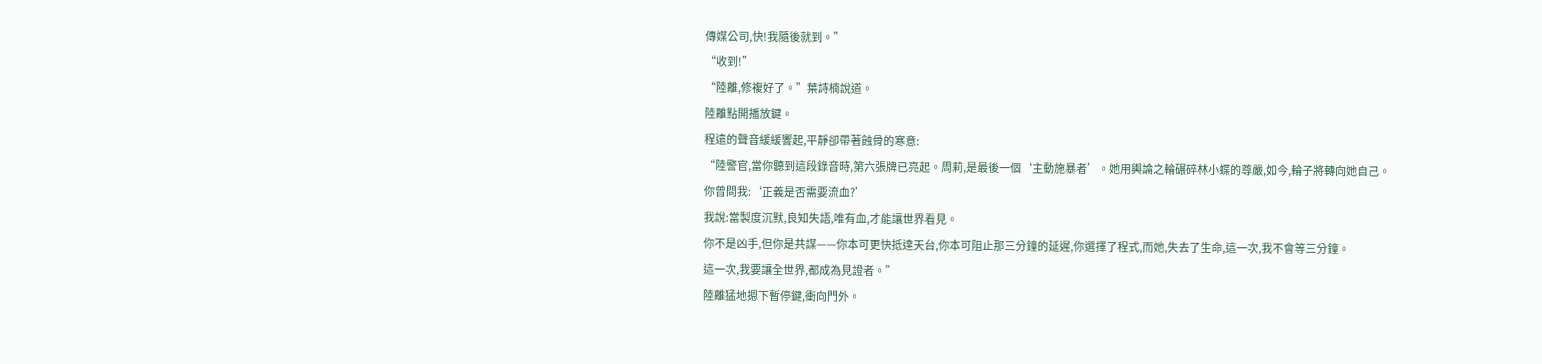傳媒公司,快!我隨後就到。”
“收到!”
“陸離,修複好了。”葉詩楠說道。
陸離點開播放鍵。
程遠的聲音緩緩響起,平靜卻帶著蝕骨的寒意:
“陸警官,當你聽到這段錄音時,第六張牌已亮起。周莉,是最後一個‘主動施暴者’。她用輿論之輪碾碎林小蝶的尊嚴,如今,輪子將轉向她自己。
你曾問我:‘正義是否需要流血?’
我說:當製度沉默,良知失語,唯有血,才能讓世界看見。
你不是凶手,但你是共謀——你本可更快抵達天台,你本可阻止那三分鐘的延遲,你選擇了程式,而她,失去了生命,這一次,我不會等三分鐘。
這一次,我要讓全世界,都成為見證者。”
陸離猛地摁下暫停鍵,衝向門外。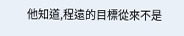他知道,程遠的目標從來不是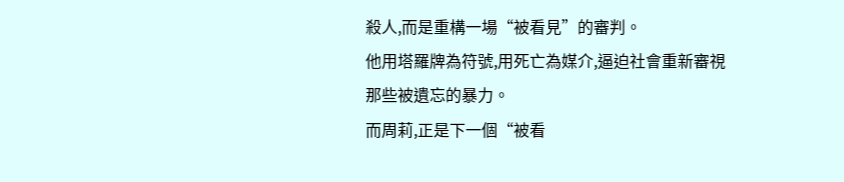殺人,而是重構一場“被看見”的審判。
他用塔羅牌為符號,用死亡為媒介,逼迫社會重新審視那些被遺忘的暴力。
而周莉,正是下一個“被看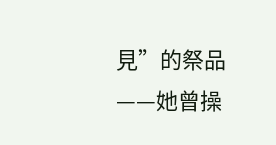見”的祭品——她曾操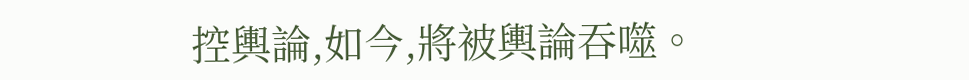控輿論,如今,將被輿論吞噬。